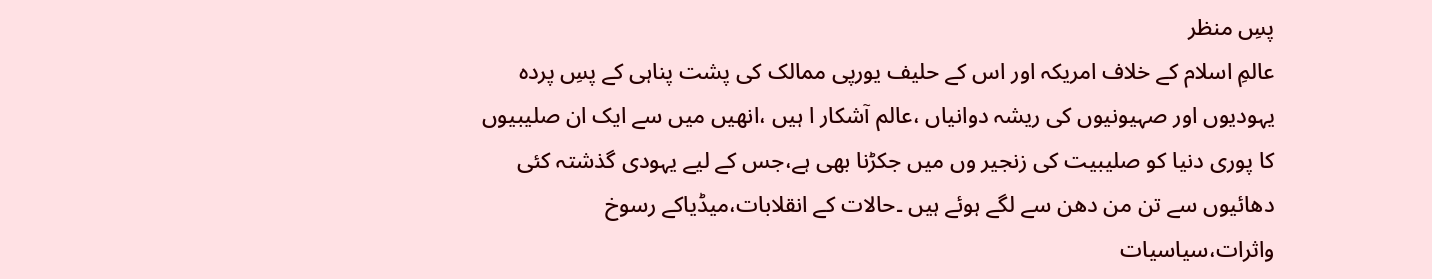پسِ منظر
عالمِ اسلام کے خلاف امریکہ اور اس کے حلیف یورپی ممالک کی پشت پناہی کے پسِ پردہ یہودیوں اور صہیونیوں کی ریشہ دوانیاں ،عالم آشکار ا ہیں ،انھیں میں سے ایک ان صلیبیوں کا پوری دنیا کو صلیبیت کی زنجیر وں میں جکڑنا بھی ہے،جس کے لیے یہودی گذشتہ کئی دھائیوں سے تن من دھن سے لگے ہوئے ہیں ۔حالات کے انقلابات،میڈیاکے رسوخ واثرات،سیاسیات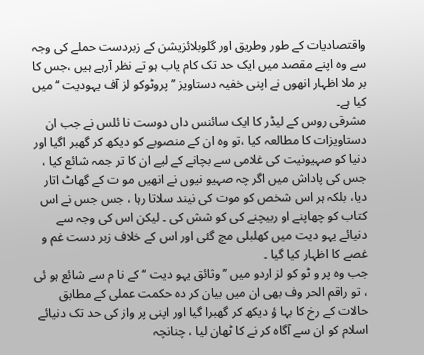واقتصادیات کے طور وطریق اور گلوبلائزیشن کے زبردست حملے کی وجہ سے وہ اپنے مقصد میں ایک حد تک کام یاب ہو تے نظر آرہے ہیں ،جس کا بر ملا اظہار انھوں نے اپنی خفیہ دستاویز ’’پروٹوکو لز آف یہودیت ‘‘میں کیا ہے۔
مشرقی روس کے لیڈر کا ایک سائنس داں دوست نا ئلس نے جب ان دستاویزات کا مطالعہ کیا ،تو وہ ان کے منصوبے کو دیکھ کر گھبر اگیا اور دنیا کو صہیونیت کی غلامی سے بچانے کے لیے ان کا تر جمہ شائع کیا ، جس کی پاداش میں اگر چہ صہیو نیوں نے انھیں مو ت کے گھاٹ اتار دیا، بلکہ ہر اس شخص کو موت کی نیند سلاتا رہا ، جس جس نے اس کتاب کو چھاپنے او ربیچنے کی کو شش کی ۔ لیکن اس کی وجہ سے دنیائے یہو دیت میں کھلبلی مچ گئی اور اس کے خلاف زبر دست غم و غصے کا اظہار کیا گیا ۔
جب وہ پر و ٹو کو لز اردو میں ’’ وثائق یہو دیت ‘‘ کے نا م سے شائع ہو ئی ، تو راقم الحر وف بھی ان میں بیان کر دہ حکمت عملی کے مطابق حالات کے رخ کا بہا ؤ دیکھ کر گھبرا گیا اور اپنی پر واز کی حد تک دنیائے اسلام کو ان سے آگاہ کر نے کا ٹھان لیا ، چنانچہ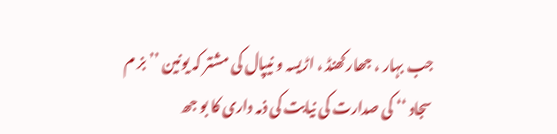جب بہار ، جھارکھنڈ ، اڑیسہ و نیپال کی مشتر کہ یونین ’’ بز م سجاد ‘‘ کی صدارت کی نیابت کی ذمہ داری کا بو جھ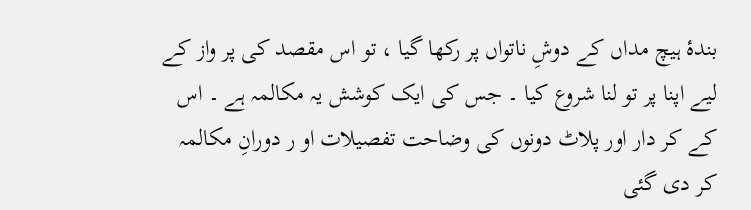بندۂ ہیچ مداں کے دوشِ ناتواں پر رکھا گیا ، تو اس مقصد کی پر واز کے لیے اپنا پر تو لنا شروع کیا ۔ جس کی ایک کوشش یہ مکالمہ ہے ۔ اس کے کر دار اور پلاٹ دونوں کی وضاحت تفصیلات او ر دورانِ مکالمہ کر دی گئی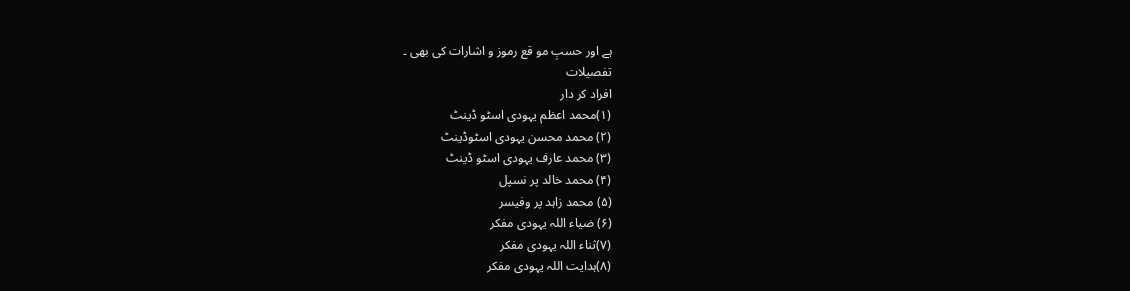ہے اور حسبِ مو قع رموز و اشارات کی بھی ۔
تفصیلات
افراد کر دار
(۱)محمد اعظم یہودی اسٹو ڈینٹ
(۲) محمد محسن یہودی اسٹوڈینٹ
(۳) محمد عارف یہودی اسٹو ڈینٹ
(۴) محمد خالد پر نسپل
(۵) محمد زاہد پر وفیسر
(۶) ضیاء اللہ یہودی مفکر
(۷)ثناء اللہ یہودی مفکر
(۸)ہدایت اللہ یہودی مفکر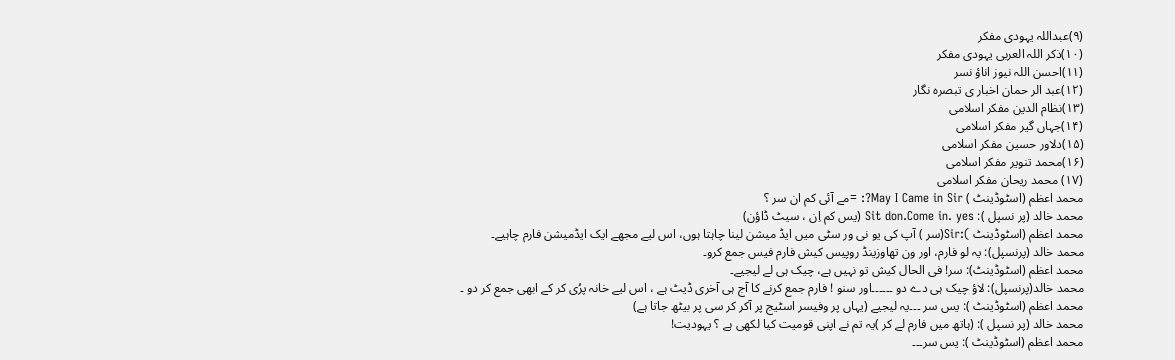(۹)عبداللہ یہودی مفکر
(۱۰)ذکر اللہ العربی یہودی مفکر
(۱۱)احسن اللہ نیوز اناؤ نسر
(۱۲)عبد الر حمان اخبار ی تبصرہ نگار
(۱۳)نظام الدین مفکر اسلامی
(۱۴)جہاں گیر مفکر اسلامی
(۱۵)دلاور حسین مفکر اسلامی
(۱۶)محمد تنویر مفکر اسلامی
(۱۷) محمد ریحان مفکر اسلامی
محمد اعظم (اسٹوڈینٹ ) May I Came in Sir?: =مے آئی کم ان سر ؟
محمد خالد (پر نسپل ): Sit don.Come in. yes (یس کم اِن ، سیٹ ڈاؤن)
محمد اعظم (اسٹوڈینٹ ):Sir(سر ) آپ کی یو نی ور سٹی میں ایڈ میشن لینا چاہتا ہوں، اس لیے مجھے ایک ایڈمیشن فارم چاہیے۔
محمد خالد (پرنسپل): یہ لو فارم، اور ون تھاوزینڈ روپیس کیش فارم فیس جمع کرو۔
محمد اعظم (اسٹوڈینٹ): سر! فی الحال کیش تو نہیں ہے، چیک ہی لے لیجیے۔
محمد خالد(پرنسپل): لاؤ چیک ہی دے دو ۔۔۔۔۔۔اور سنو ! فارم جمع کرنے کا آج ہی آخری ڈیٹ ہے ، اس لیے خانہ پرُی کر کے ابھی جمع کر دو ۔
محمد اعظم (اسٹوڈینٹ ): یس سر ۔۔۔یہ لیجیے (یہاں پر وفیسر اسٹیج پر آکر کر سی پر بیٹھ جاتا ہے)
محمد خالد (پر نسپل ): (ہاتھ میں فارم لے کر )یہ تم نے اپنی قومیت کیا لکھی ہے ؟ یہودیت!
محمد اعظم (اسٹوڈینٹ ): یس سر۔۔۔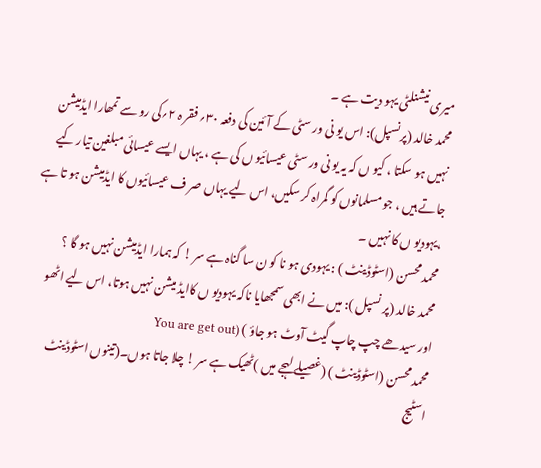میری نیشنلٹی یہو دیت ہے ۔
محمد خالد (پرنسپل): اس یو نی ور سٹی کے آئین کی دفعہ ۳۰؍ فقر ہ ۲؍کی رو سے تمھارا ایڈمیشن نہیں ہو سکتا ، کیو ں کہ یہ یو نی ور سٹی عیسائیو ں کی ہے ، یہاں ایسے عیسائی مبلغین تیار کیے جاتے ہیں ، جو مسلمانوں کو گمراہ کر سکیں، اس لیے یہاں صر ف عیسائیوں کا ایڈمیشن ہو تا ہے ،یہودیو ں کا نہیں ۔
محمد محسن (اسٹوڈینٹ ) : یہودی ہو نا کو ن سا گناہ ہے سر ! کہ ہمارا ایڈمیشن نہیں ہو گا ؟
محمد خالد (پر نسپل ): میں نے ابھی سمجھایا ناکہ یہودیو ں کاایڈ میشن نہیں ہوتا، اس لیے اٹھو اور سیدھے چپ چاپ گیٹ آوٹ ہو جاؤ ) (You are get out
محمد محسن (اسٹوڈینٹ ) (غصیلے لہجے میں )ٹھیک ہے سر ! چلا جاتا ہوں۔(تینوں اسٹوڈینٹ اسٹیج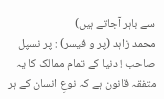سے باہر آجاتے ہیں)
محمد زاہد (پر و فیسر) : پر نسپل صاحب ! دنیا کے تمام ممالک کا یہ متفقہ قانون ہے کہ نوعِ انسان کے ہر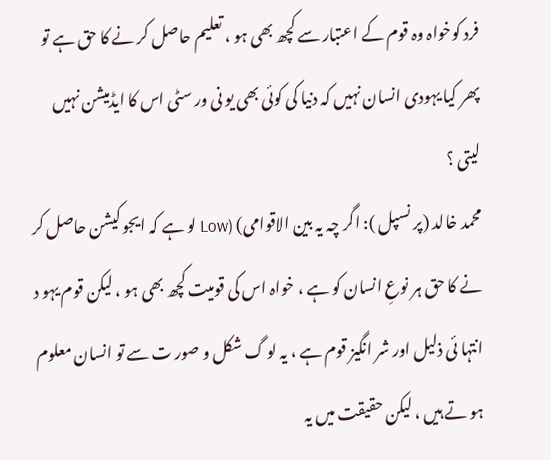فرد کوخواہ وہ قوم کے اعتبار سے کچھ بھی ہو ، تعلیم حاصل کر نے کا حق ہے تو پھر کیا یہودی انسان نہیں کہ دنیا کی کوئی بھی یو نی ور سٹی اس کا ایڈمیشن نہیں لیتی ؟
محمد خالد (پر نسپل ): اگر چہ یہ بین الاقوامی) (Low لو ہے کہ ایجو کیشن حاصل کر نے کا حق ہر نوعِ انسان کو ہے ، خواہ اس کی قومیت کچھ بھی ہو ، لیکن قوم یہو د انتہا ئی ذلیل اور شر انگیز قوم ہے ، یہ لو گ شکل و صور ت سے تو انسان معلوم ہو تے ہیں ، لیکن حقیقت میں یہ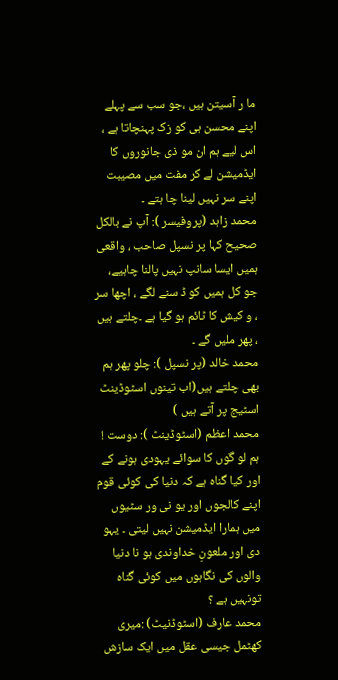ما ر آسیتن ہیں ،جو سب سے پہلے اپنے محسن ہی کو زک پہنچاتا ہے ، اس لیے ہم ان مو ذی جانوروں کا ایڈمیشن لے کر مفت میں مصیبت اپنے سر نہیں لینا چا ہتے ۔
محمد زاہد (پروفیسر ): آپ نے بالکل صحیح کہا پر نسپل صاحب ، واقعی ہمیں ایسا سانپ نہیں پالنا چاہیے، جو کل ہمیں کو ڈ سنے لگے ، اچھا سر ، و کیش کا ٹائم ہو گیا ہے ۔چلتے ہیں ، پھر ملیں گے ۔
محمد خالد (پر نسپل ): چلو پھر ہم بھی چلتے ہیں(اب تینوں اسٹوڈینٹ اسٹیج پر آتے ہیں )
محمد اعظم (اسٹوڈینٹ ): دوست ! ہم لو گوں کا سوائے یہودی ہونے کے اور کیا گناہ ہے کہ دنیا کی کوئی قوم اپنے کالجوں اور یو نی ور سٹیوں میں ہمارا ایڈمیشن نہیں لیتی ۔ یہو دی اور ملعونِ خداوندی ہو نا دنیا والوں کی نگاہوں میں کوئی گناہ تونہیں ہے ؟
محمد عارف (اسٹوڈنیٹ) :میری کھٹمل جیسی عقل میں ایک سازش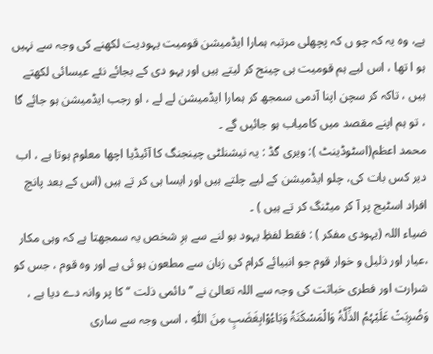ہے، وہ یہ کہ چو ں کہ پچھلی مرتبہ ہمارا ایڈمیشن قومیت یہودیت لکھنے کی وجہ سے نہیں ہو ا تھا ، اس لیے ہم قومیت ہی چینج کر لیتے ہیں اور یہو دی کے بجائے نئے عیسائی لکھتے ہیں ، تاکہ کر سچن اپنا آدمی سمجھ کر ہمارا ایڈمیشن لے لے ، او رجب ایڈمیشن ہو جائے گا ، تو ہم اپنے مقصد میں کامیاب ہو جائیں گے ۔
محمد اعظم(اسٹوڈینٹ ): ویری گڈ : یہ نیشنلٹی چینجنگ کا آئیڈیا اچھا معلوم ہوتا ہے ، اب دیر کس بات کی، چلو ایڈمیشن کے لیے چلتے ہیں اور ایسا ہی کر تے ہیں (اس کے بعد پانچ افراد اسٹیج پر آ کر میٹنگ کر تے ہیں ) ۔
ضیاء اللہ (یہودی مفکر ) : فقط لفظِ یہود بو لنے سے ہرِ شخص یہ سمجھتا ہے کہ وہی مکار ،عیار اور ذلیل و خوار قوم جو انبیائے کرام کی زبان سے مطعون ہو ئی ہے اور وہ قوم ، جس کو شرارت اور فطری خباثت کی وجہ سے اللہ تعالیٰ نے ’’دائمی ذلت ‘‘ کا پر وانہ دے دیا ہے ، وَضُرِبَتْ عَلَیْہُمُ الذِّلَّۃُ وَالْمَسْکَنَۃُ وَبَاءُوْابِغَضَبٍ مِنَ اللّٰہِ ، اسی وجہ سے ساری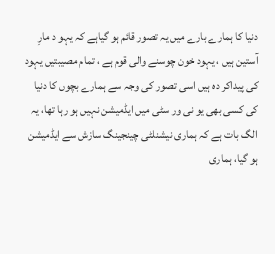دنیا کا ہمارے بارے میں یہ تصور قائم ہو گیاہے کہ یہو د مارِ آستین ہیں ، یہود خون چوسنے والی قوم ہے ، تمام مصیبتیں یہود کی پیداکر دہ ہیں اسی تصور کی وجہ سے ہمارے بچوں کا دنیا کی کسی بھی یو نی ور سٹی میں ایڈمیشن نہیں ہو رہا تھا، یہ الگ بات ہے کہ ہماری نیشنلٹی چینجینگ سازش سے ایڈمیشن ہو گیا، ہماری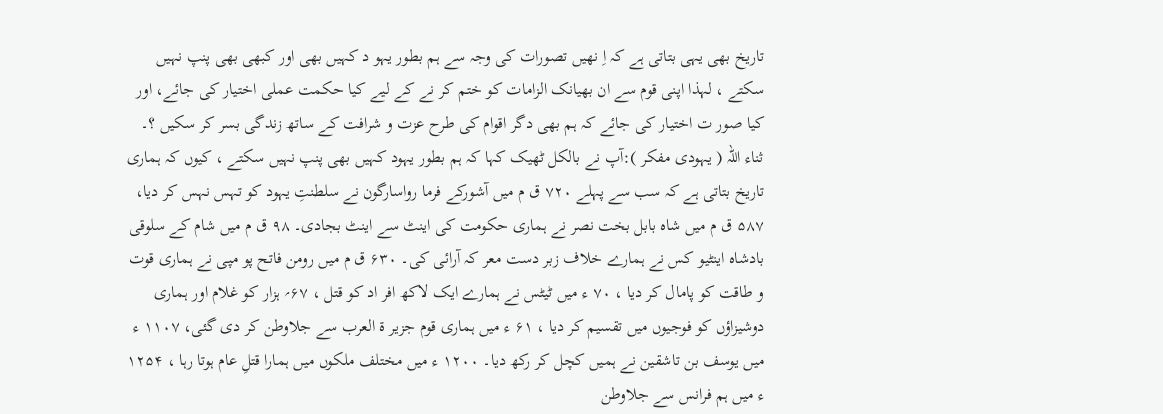تاریخ بھی یہی بتاتی ہے کہ اِ نھیں تصورات کی وجہ سے ہم بطور یہو د کہیں بھی اور کبھی بھی پنپ نہیں سکتے ، لہذا اپنی قوم سے ان بھیانک الزامات کو ختم کر نے کے لیے کیا حکمت عملی اختیار کی جائے، اور کیا صور ت اختیار کی جائے کہ ہم بھی دگر اقوام کی طرح عزت و شرافت کے ساتھ زندگی بسر کر سکیں ؟۔
ثناء اللہ ( یہودی مفکر ):آپ نے بالکل ٹھیک کہا کہ ہم بطور یہود کہیں بھی پنپ نہیں سکتے ، کیوں کہ ہماری تاریخ بتاتی ہے کہ سب سے پہلے ۷۲۰ ق م میں آشورکے فرما رواسارگون نے سلطنتِ یہود کو تہس نہس کر دیا، ۵۸۷ ق م میں شاہ بابل بخت نصر نے ہماری حکومت کی اینٹ سے اینٹ بجادی۔ ۹۸ ق م میں شام کے سلوقی بادشاہ اینٹیو کس نے ہمارے خلاف زبر دست معر کہ آرائی کی۔ ۶۳۰ ق م میں رومن فاتح پو مپی نے ہماری قوت و طاقت کو پامال کر دیا ، ۷۰ ء میں ٹیٹس نے ہمارے ایک لاکھ افر اد کو قتل ، ۶۷؍ ہزار کو غلام اور ہماری دوشیزاؤں کو فوجیوں میں تقسیم کر دیا ، ۶۱ ء میں ہماری قوم جزیر ۃ العرب سے جلاوطن کر دی گئی، ۱۱۰۷ ء میں یوسف بن تاشقین نے ہمیں کچل کر رکھ دیا۔ ۱۲۰۰ ء میں مختلف ملکوں میں ہمارا قتلِ عام ہوتا رہا ، ۱۲۵۴ ء میں ہم فرانس سے جلاوطن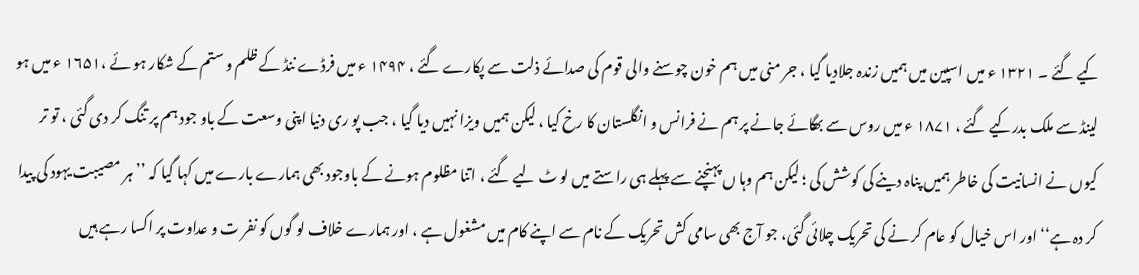کیے گئے ۔ ۱۳۲۱ ء میں اسپین میں ہمیں زندہ جلادیا گیا ، جر منی میں ہم خون چوسنے والی قوم کی صدائے ذلت سے پکارے گئے ، ۱۴۹۴ ء میں فرڈے ننڈ کے ظلم و ستم کے شکار ہو ئے ،۱۶۵۱ ء میں ہو لینڈ سے ملک بدرکیے گئے ، ۱۸۷۱ ء میں روس سے بھگائے جانے پر ہم نے فرانس و انگلستان کا رخ کیا ، لیکن ہمیں ویزا نہیں دیا گیا ، جب پو ری دنیا اپنی وسعت کے باو جود ہم پر تنگ کر دی گئی ، تو تر کیوں نے انسانیت کی خاطر ہمیں پناہ دینے کی کوشش کی ؛ لیکن ہم وہا ں پہنچنے سے پہلے ہی راستے میں لو ٹ لیے گئے ، اتنا مظلوم ہونے کے باوجود بھی ہمارے بارے میں کہا گیا کہ ’’ ہر مصیبت یہود کی پیدا کر دہ ہے‘‘ اور اس خیال کو عام کر نے کی تحریک چلائی گئی، جو آج بھی سامی کش تحریک کے نام سے اپنے کام میں مشغول ہے ، اور ہمارے خلاف لو گوں کو نفر ت و عداوت پر اکسا رہے ہیں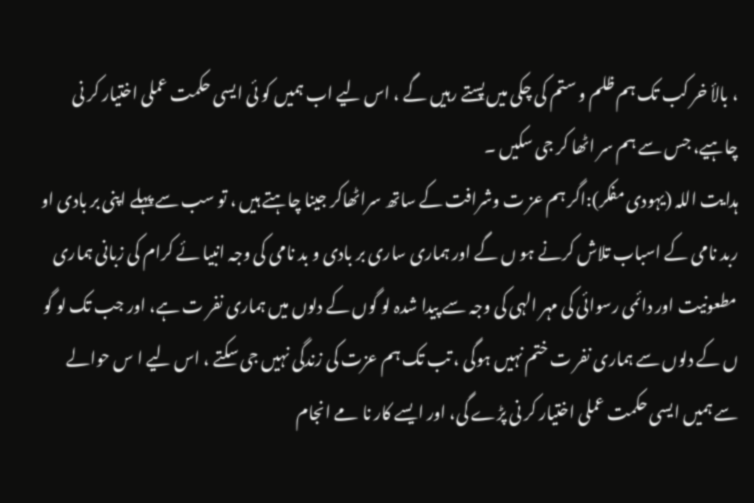، بالأ خر کب تک ہم ظلم و ستم کی چکی میں پستے رہیں گے ، اس لیے اب ہمیں کو ئی ایسی حکمت عملی اختیار کر نی چاہیے، جس سے ہم سر اٹھا کر جی سکیں ۔
ہدایت اللہ (یہودی مفکر):اگر ہم عز ت وشرافت کے ساتھ سراٹھاکر جینا چاہتے ہیں ، تو سب سے پہلے اپنی بر بادی او ربد نامی کے اسباب تلاش کرنے ہو ں گے اور ہماری ساری بر بادی و بد نامی کی وجہ انبیا ئے کرام کی زبانی ہماری مطعونیت اور دائمی رسوائی کی مہر الہی کی وجہ سے پیدا شدہ لو گوں کے دلوں میں ہماری نفر ت ہے، اور جب تک لو گو ں کے دلوں سے ہماری نفر ت ختم نہیں ہوگی ، تب تک ہم عزت کی زندگی نہیں جی سکتے ، اس لیے ا س حوالے سے ہمیں ایسی حکمت عملی اختیار کر نی پڑے گی، اور ایسے کار نا مے انجام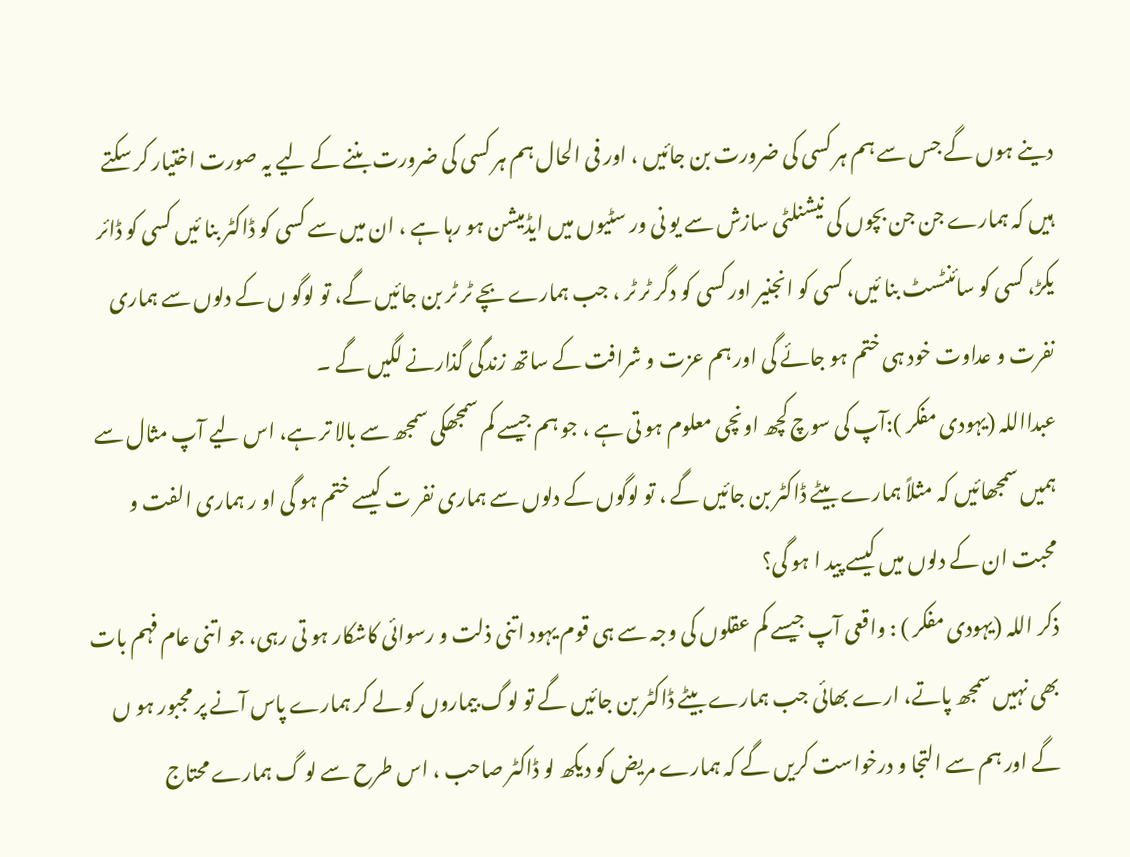دینے ہوں گے جس سے ہم ہر کسی کی ضرورت بن جائیں ، اور فی الحال ہم ہر کسی کی ضرورت بننے کے لیے یہ صورت اختیار کر سکتے ہیں کہ ہمارے جن جن بچوں کی نیشنلٹی سازش سے یو نی ور سٹیوں میں ایڈمیشن ہو رہا ہے ، ان میں سے کسی کو ڈاکٹر بنا ئیں کسی کو ڈائر یکڑ، کسی کو سائنٹسٹ بنا ئیں، کسی کو انجنیر اور کسی کو دگر ٹر ٹر ، جب ہمارے بچے ٹر ٹر بن جائیں گے، تو لوگو ں کے دلوں سے ہماری نفرت و عداوت خود ہی ختم ہو جائے گی اور ہم عزت و شرافت کے ساتھ زندگی گذارنے لگیں گے ۔
عبدااللہ (یہودی مفکر ):آپ کی سوچ کچھ اونچی معلوم ہو تی ہے ، جو ہم جیسے کم سمجھکی سمجھ سے بالا تر ہے، اس لیے آپ مثال سے ہمیں سمجھائیں کہ مثلاً ہمارے بیٹے ڈاکٹر بن جائیں گے ، تو لوگوں کے دلوں سے ہماری نفر ت کیسے ختم ہو گی او ر ہماری الفت و محبت ان کے دلوں میں کیسے پید ا ہو گی؟
ذکر اللہ (یہودی مفکر ) : واقعی آپ جیسے کم عقلوں کی وجہ سے ہی قوم یہود اتنی ذلت و رسوائی کاشکار ہو تی رہی، جو اتنی عام فہم بات بھی نہیں سمجھ پاتے، ارے بھائی جب ہمارے بیٹے ڈاکٹر بن جائیں گے تو لوگ بیماروں کو لے کر ہمارے پاس آنے پر مجبور ہو ں گے اور ہم سے التجا و درخواست کریں گے کہ ہمارے مریض کو دیکھ لو ڈاکٹر صاحب ، اس طرح سے لو گ ہمارے محتاج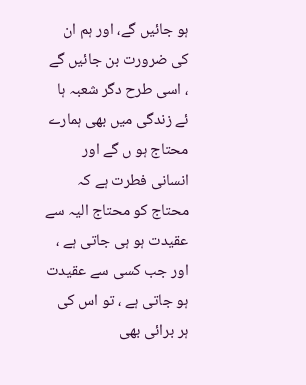ہو جائیں گے، اور ہم ان کی ضرورت بن جائیں گے ، اسی طرح دگر شعبہ ہا ئے زندگی میں بھی ہمارے محتاج ہو ں گے اور انسانی فطرت ہے کہ محتاج کو محتاج الیہ سے عقیدت ہو ہی جاتی ہے ، اور جب کسی سے عقیدت ہو جاتی ہے ، تو اس کی ہر برائی بھی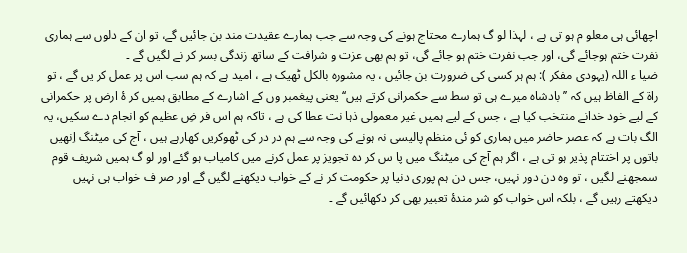اچھائی ہی معلو م ہو تی ہے ، لہذا لو گ ہمارے محتاج ہونے کی وجہ سے جب ہمارے عقیدت مند بن جائیں گے، تو ان کے دلوں سے ہماری نفرت ختم ہوجائے گی، اور جب نفرت ختم ہو جائے گی، تو ہم بھی عزت و شرافت کے ساتھ زندگی بسر کر نے لگیں گے ۔
ضیا ء اللہ (یہودی مفکر ): ہم ہر کسی کی ضرورت بن جائیں ، یہ مشورہ بالکل ٹھیک ہے ، امید ہے کہ ہم سب اس پر عمل کر یں گے ، تو راۃ کے الفاظ ہیں کہ ’’ بادشاہ میرے ہی تو سط سے حکمرانی کرتے ہیں‘‘ یعنی پیغمبر وں کے اشارے کے مطابق ہمیں کر ۂ ارض پر حکمرانی کے لیے خود خدانے منتخب کیا ہے ، جس کے لیے ہمیں غیر معمولی ذہا نت عطا کی ہے ، تاکہ ہم اس فر ضِ عظیم کو انجام دے سکیں، یہ الگ بات ہے کہ عصر حاضر میں ہماری کو ئی منظم پالیسی نہ ہونے کی وجہ سے ہم در در کی ٹھوکریں کھارہے ہیں ، آج کی میٹنگ اِنھیں باتوں پر اختتام پذیر ہو تی ہے ، اگر ہم آج کی میٹنگ میں پا س کر دہ تجویز پر عمل کرنے میں کامیاب ہو گئے اور لو گ ہمیں شریف قوم سمجھنے لگیں ، تو وہ دن دور نہیں، جس دن ہم پوری دنیا پر حکومت کر نے کے خواب دیکھنے لگیں گے اور صر ف خواب ہی نہیں دیکھتے رہیں گے ، بلکہ اس خواب کو شر مندۂ تعبیر بھی کر دکھائیں گے ۔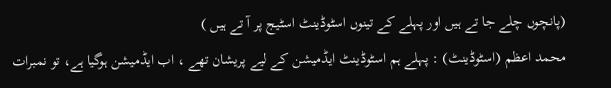(پانچوں چلے جا تے ہیں اور پہلے کے تینوں اسٹوڈینٹ اسٹیج پر آ تے ہیں )
محمد اعظم (اسٹوڈینٹ) : پہلے ہم اسٹوڈینٹ ایڈمیشن کے لیے پریشان تھے ، اب ایڈمیشن ہوگیا ہے، تو نمبرات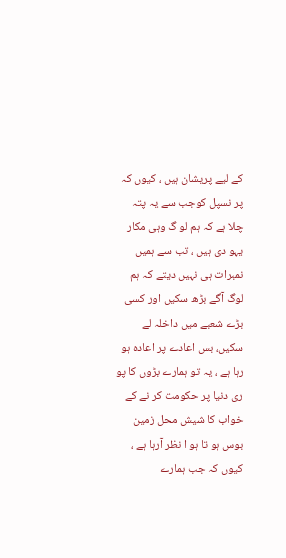کے لیے پریشان ہیں ، کیوں کہ پر نسپل کوجب سے یہ پتہ چلا ہے کہ ہم لو گ وہی مکار یہو دی ہیں ، تب سے ہمیں نمبرات ہی نہیں دیتے کہ ہم لوگ آگے بڑھ سکیں اور کسی بڑے شعبے میں داخلہ لے سکیں، بس اعادے پر اعادہ ہو رہا ہے ، یہ تو ہمارے بڑوں کا پو ری دنیا پر حکومت کر نے کے خواب کا شیش محل زمین بوس ہو تا ہو ا نظر آرہا ہے ، کیوں کہ جب ہمارے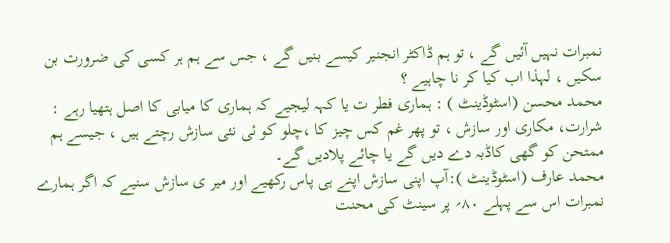نمبرات نہیں آئیں گے ، تو ہم ڈاکٹر انجنیر کیسے بنیں گے ، جس سے ہم ہر کسی کی ضرورت بن سکیں ، لہذا اب کیا کر نا چاہیے ؟
محمد محسن (اسٹوڈینٹ ) : ہماری فطر ت یا کہہ لیجیے کہ ہماری کا میابی کا اصل ہتھیا رہے : شرارت، مکاری اور سازش ، تو پھر غم کس چیز کا ،چلو کو ئی نئی سازش رچتے ہیں ، جیسے ہم ممتحن کو گھی کاڈبہ دے دیں گے یا چائے پلادیں گے۔
محمد عارف (اسٹوڈینٹ ):آپ اپنی سازش اپنے ہی پاس رکھیے اور میر ی سازش سنیے کہ اگر ہمارے نمبرات اس سے پہلے ۸۰؍ پر سینٹ کی محنت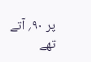پر ۹۰؍ آتے تھے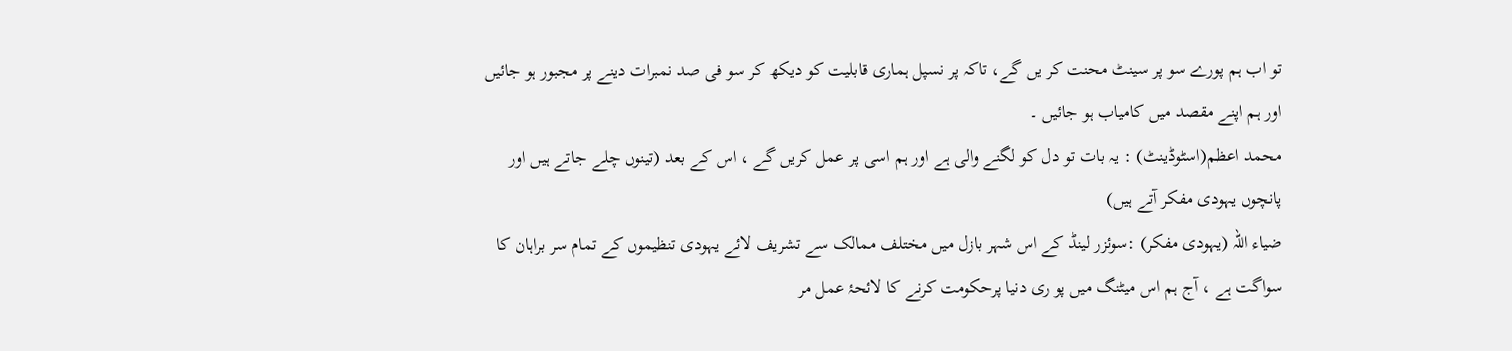تو اب ہم پورے سو پر سینٹ محنت کر یں گے، تاکہ پر نسپل ہماری قابلیت کو دیکھ کر سو فی صد نمبرات دینے پر مجبور ہو جائیں اور ہم اپنے مقصد میں کامیاب ہو جائیں ۔
محمد اعظم(اسٹوڈینٹ) : یہ بات تو دل کو لگنے والی ہے اور ہم اسی پر عمل کریں گے ، اس کے بعد (تینوں چلے جاتے ہیں اور پانچوں یہودی مفکر آتے ہیں)
ضیاء اللہ (یہودی مفکر) :سوئزر لینڈ کے اس شہر بازل میں مختلف ممالک سے تشریف لائے یہودی تنظیموں کے تمام سر براہان کا سواگت ہے ، آج ہم اس میٹنگ میں پو ری دنیا پرحکومت کرنے کا لائحۂ عمل مر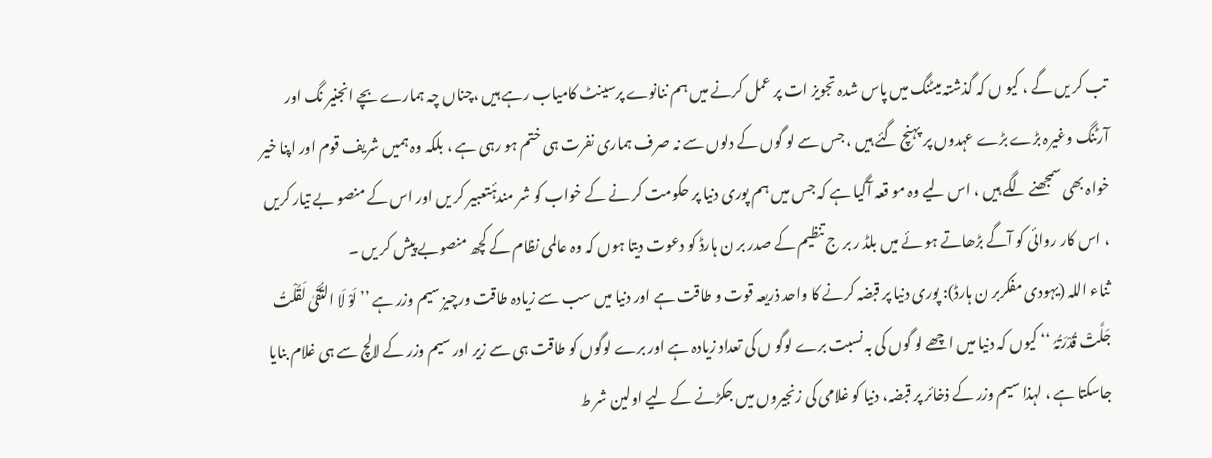تب کر یں گے ، کیو ں کہ گذشتہ میٹنگ میں پاس شدہ تجویز ات پر عمل کرنے میں ہم ننانوے پرسینٹ کامیاب رہے ہیں ،چناں چہ ہمارے بچے انجنیر نگ اور آرٹنگ وغیرہ بڑے بڑے عہدوں پر پہنچ گئے ہیں ، جس سے لو گوں کے دلوں سے نہ صرف ہماری نفرت ہی ختم ہو رہی ہے ، بلکہ وہ ہمیں شریف قوم اور اپنا خیر خواہ بھی سمجھنے لگے ہیں ، اس لیے وہ مو قعہ آگیا ہے کہ جس میں ہم پوری دنیا پر حکومت کر نے کے خواب کو شر مندۂتعبیر کر یں اور اس کے منصو بے تیار کریں ، اس کار روائی کو آگے بڑھاتے ہو ئے میں بلڈ ر بر ج تنظیم کے صدر بر ن ہارڈ کو دعوت دیتا ہوں کہ وہ عالمی نظام کے کچھ منصوبے پیش کر یں ۔
ثناء اللہ (یہودی مفکربر ن ہارڈ): پوری دنیا پر قبضہ کرنے کا واحد ذریعہ قوت و طاقت ہے اور دنیا میں سب سے زیادہ طاقت ورچیز سیم وزر ہے ’’ لَوْ لَا التُّقَیٰ لَقُلْتُ جَلَّتْ قُدْرَتُہُ ‘‘ کیوں کہ دنیا میں اچھے لو گوں کی بہ نسبت برے لوگو ں کی تعداد زیادہ ہے اور برے لوگوں کو طاقت ہی سے زیر اور سیم وزر کے لالچ سے ہی غلام بنایا جاسکتا ہے ، لہذا سیم وزر کے ذخائر پر قبضہ، دنیا کو غلامی کی زنجیروں میں جکڑنے کے لیے اولین شر ط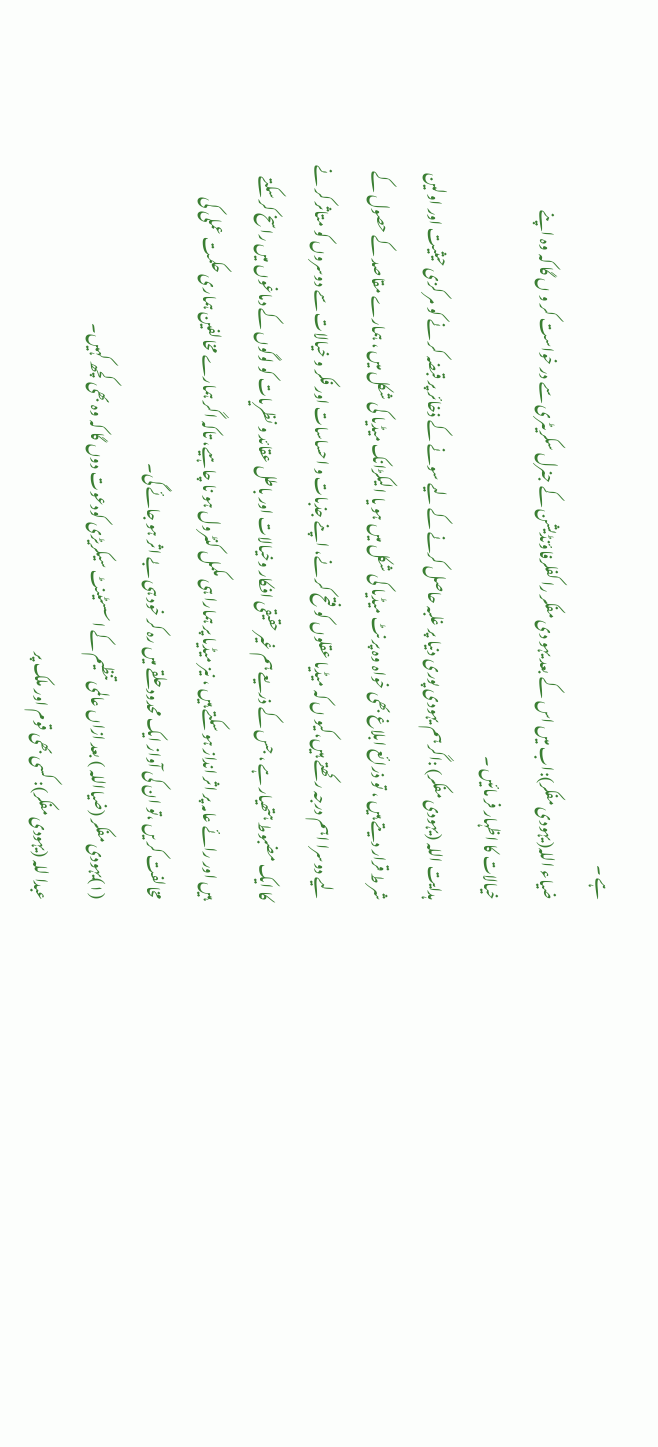ہے ۔
ضیاء اللہ(یہودی مفکر):اب میں اس کے بعد یہو دی مفکر را کفلرفاؤنڈیشن کے جنرل سکریٹری سے در خواست کر و ں گا کہ وہ اپنے خیالات کا اظہار فر مائیں ۔
ہدایت اللہ (یہودی مفکر) :اگر ہم یہودی پوری دنیا پر غلبہ حاصل کرنے کے لیے سونے کے ذخائر پر قبضہ کر نے کو مر کزی حیثیت اور اولین شر ط قرار دیتے ہیں ، تو ذرائع ابلاغ بھی خواہ وہ پر نٹ میڈیا کی شکل میں ہو یا الیکڑانک میڈیا کی شکل میں ، ہمارے مقاصد کے حصول کے لیے دوسرا اہم درجہ رکھتے ہیں،کیو ں کہ میڈیا عقلوں کو فتح کر نے، اپنے جذبات و احساسات اور فکر و خیالات سے دوسروں کو متاثر کر نے کا ایک مضبوط ہتھیار ہے ، جس کے ذریعے ہم غیر حقیقی افکار وخیالات اور باطل عقائد و نظریات کو لوگوں کے دماغوں میں راسخ کر سکتے ہیں اور رائے عامہ پر اثر انداز ہو سکتے ہیں ، نیز میڈیا پر ہمارا ہی مکمل کنٹرول ہو نا چاہیے، تاکہ اگر ہمارے مخالفین ہماری حکمت عملی کی مخالفت کر یں ،تو ان کی آواز ایک محدود حلقے میں رہ کر خود ہی بے اثر ہو جائے گی۔
(۱)یہودی مفکر (ضیااللہ ) بعد ازاں عالمی تنظیم کے اسسٹینٹ سیکریڑی کودعوت دوں گا کہ وہ بھی کچھ کہیں۔
عبدا للہ (یہودی مفکر): کسی بھی قوم اور ملک پر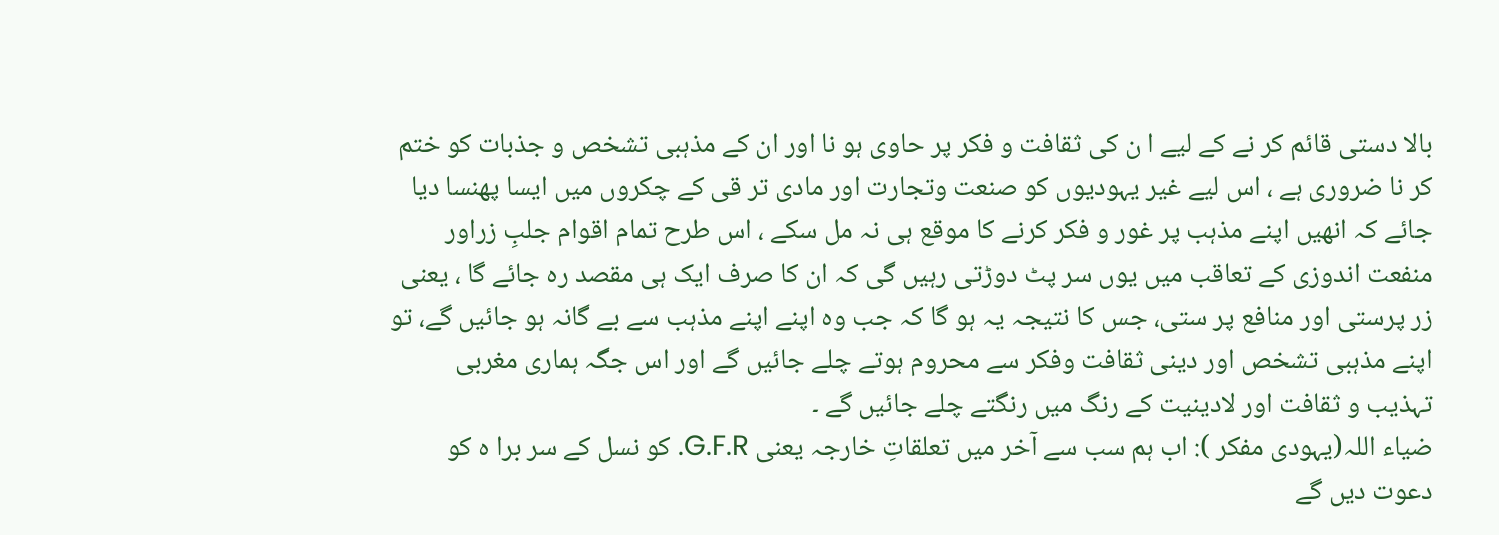بالا دستی قائم کر نے کے لیے ا ن کی ثقافت و فکر پر حاوی ہو نا اور ان کے مذہبی تشخص و جذبات کو ختم کر نا ضروری ہے ، اس لیے غیر یہودیوں کو صنعت وتجارت اور مادی تر قی کے چکروں میں ایسا پھنسا دیا جائے کہ انھیں اپنے مذہب پر غور و فکر کرنے کا موقع ہی نہ مل سکے ، اس طرح تمام اقوام جلبِ زراور منفعت اندوزی کے تعاقب میں یوں سر پٹ دوڑتی رہیں گی کہ ان کا صرف ایک ہی مقصد رہ جائے گا ، یعنی زر پرستی اور منافع پر ستی، جس کا نتیجہ یہ ہو گا کہ جب وہ اپنے اپنے مذہب سے بے گانہ ہو جائیں گے، تو اپنے مذہبی تشخص اور دینی ثقافت وفکر سے محروم ہوتے چلے جائیں گے اور اس جگہ ہماری مغربی تہذیب و ثقافت اور لادینیت کے رنگ میں رنگتے چلے جائیں گے ۔
ضیاء اللہ(یہودی مفکر ): اب ہم سب سے آخر میں تعلقاتِ خارجہ یعنی G.F.R. کو نسل کے سر برا ہ کو دعوت دیں گے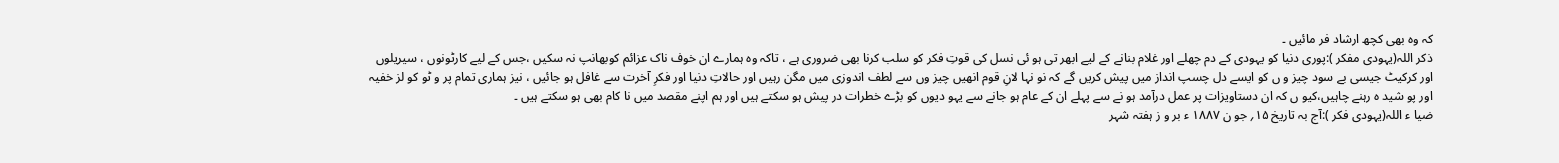کہ وہ بھی کچھ ارشاد فر مائیں ۔
ذکر اللہ(یہودی مفکر ):پوری دنیا کو یہودی کے دم چھلے اور غلام بنانے کے لیے ابھر تی ہو ئی نسل کی قوتِ فکر کو سلب کرنا بھی ضروری ہے ، تاکہ وہ ہمارے ان خوف ناک عزائم کوبھانپ نہ سکیں ،جس کے لیے کارٹونوں ، سیریلوں اور کرکیٹ جیسی بے سود چیز و ں کو ایسے دل چسپ انداز میں پیش کریں گے کہ نو نہا لانِ قوم انھیں چیز وں سے لطف اندوزی میں مگن رہیں اور حالاتِ دنیا اور فکرِ آخرت سے غافل ہو جائیں ، نیز ہماری تمام پر و ٹو کو لز خفیہ اور پو شید ہ رہنے چاہیں،کیو ں کہ ان دستاویزات پر عمل درآمد ہو نے سے پہلے ان کے عام ہو جانے سے یہو دیوں کو بڑے خطرات در پیش ہو سکتے ہیں اور ہم اپنے مقصد میں نا کام بھی ہو سکتے ہیں ۔
ضیا ء اللہ(یہودی فکر ):آج بہ تاریخ ۱۵؍ جو ن ۱۸۸۷ ء بر و ز ہفتہ شہر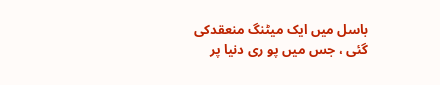باسل میں ایک میٹنگ منعقدکی گئی ، جس میں پو ری دنیا پر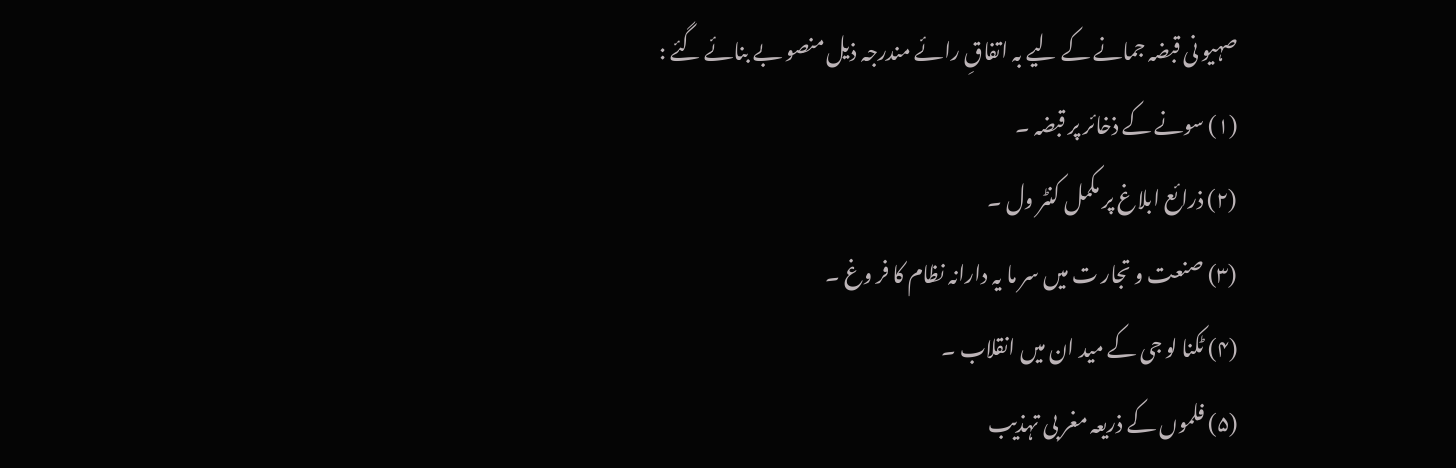صہیو نی قبضہ جمانے کے لیے بہ اتفاقِ رائے مندرجہ ذیل منصو بے بنائے گئے :
(۱) سونے کے ذخائر پر قبضہ ۔
(۲) ذرائع ابلاغ پر مکمل کنٹر ول ۔
(۳) صنعت و تجار ت میں سر ما یہ دارانہ نظام کا فر وغ ۔
(۴) ٹکنا لو جی کے مید ان میں انقلاب ۔
(۵) فلموں کے ذریعہ مغر بی تہذیب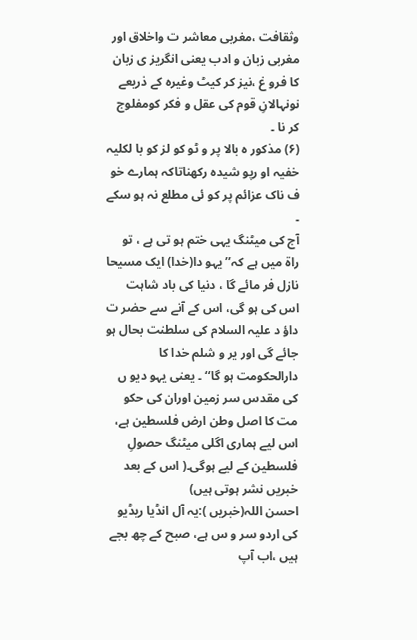وثقافت ،مغربی معاشر ت واخلاق اور مغربی زبان و ادب یعنی انگریز ی زبان کا فرو غ ،نیز کر کیٹ وغیرہ کے ذریعے نونہالانِ قوم کی عقل و فکر کومفلوج کر نا ۔
(۶) مذکور ہ بالا پر و ٹو کو لز کو با لکلیہ خفیہ او رپو شیدہ رکھناتاکہ ہمارے خو ف ناک عزائم پر کو ئی مطلع نہ ہو سکے ۔
آج کی میٹنگ یہی ختم ہو تی ہے ، تو راۃ میں ہے کہ’’ یہو دا(خدا) ایک مسیحا نازل فر مائے گا ، دنیا کی باد شاہت اس کی ہو گی، اس کے آنے سے حضر ت داؤ د علیہ السلام کی سلطنت بحال ہو جائے گی اور یر و شلم خدا کا دارالحکومت ہو گا‘‘ ۔ یعنی یہو دیو ں کی مقدس سر زمین اوران کی حکو مت کا اصل وطن ارض فلسطین ہے، اس لیے ہماری اگلی میٹنگ حصولِ فلسطین کے لیے ہوگی۔( اس کے بعد خبریں نشر ہوتی ہیں)
احسن اللہ(خبریں ):یہ آل انڈیا ریڈیو کی اردو سر و س ہے، صبح کے چھ بجے ہیں ،اب آپ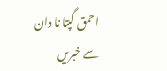احمق گپتا نا دان سے خبریں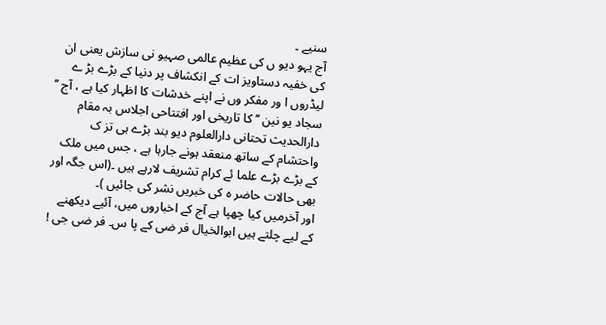سنیے ۔
آج یہو دیو ں کی عظیم عالمی صہیو نی سازش یعنی ان کی خفیہ دستاویز ات کے انکشاف پر دنیا کے بڑے بڑ ے لیڈروں ا ور مفکر وں نے اپنے خدشات کا اظہار کیا ہے ، آج ’’ سجاد یو نین ‘‘ کا تاریخی اور افتتاحی اجلاس بہ مقام دارالحدیث تحتانی دارالعلوم دیو بند بڑے ہی تز ک واحتشام کے ساتھ منعقد ہونے جارہا ہے ، جس میں ملک کے بڑے بڑے علما ئے کرام تشریف لارہے ہیں ۔(اس جگہ اور بھی حالات حاضر ہ کی خبریں نشر کی جائیں )۔
اور آخرمیں کیا چھپا ہے آج کے اخباروں میں، آئیے دیکھنے کے لیے چلتے ہیں ابوالخیال فر ضی کے پا س۔ فر ضی جی !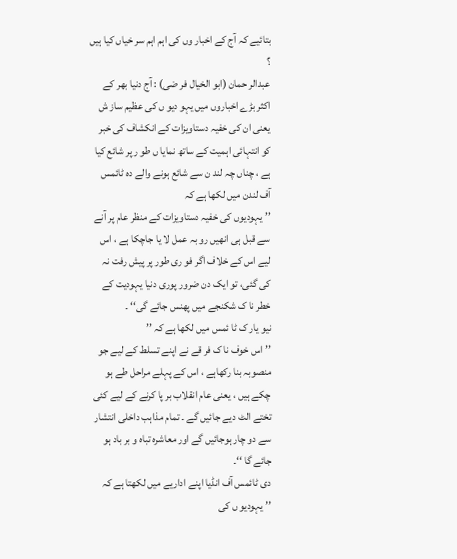بتائیے کہ آج کے اخبار وں کی اہم اہم سر خیاں کیا ہیں ؟
عبدالر حمان (ابو الخیال فر ضی) : آج دنیا بھر کے اکثر بڑے اخباروں میں یہو دیو ں کی عظیم ساز ش یعنی ان کی خفیہ دستاویزات کے انکشاف کی خبر کو انتہائی اہمیت کے ساتھ نمایا ں طو ر پر شائع کیا ہے ، چناں چہ لند ن سے شائع ہونے والے دہ ٹائمس آف لندن میں لکھا ہے کہ
’’ یہودیوں کی خفیہ دستاویزات کے منظر عام پر آنے سے قبل ہی انھیں رو بہ عمل لا یا جاچکا ہے ، اس لیے اس کے خلاف اگر فو ری طور پر پیش رفت نہ کی گئی، تو ایک دن ضرور پوری دنیا یہودیت کے خطر نا ک شکنجے میں پھنس جائے گی‘‘ ۔
نیو یار ک ٹا ئمس میں لکھا ہے کہ ’’
’’اس خوف نا ک فر قے نے اپنے تسلط کے لیے جو منصوبہ بنا رکھاہے ، اس کے پہلے مراحل طے ہو چکے ہیں ، یعنی عام انقلاب بر پا کرنے کے لیے کئی تختے الٹ دیے جائیں گے ۔ تمام مذاہب داخلی انتشار سے دو چار ہوجائیں گے اور معاشرہ تباہ و بر باد ہو جائے گا ‘‘۔
دی ٹائمس آف انڈیا اپنے اداریے میں لکھتا ہے کہ
’’ یہودیو ں کی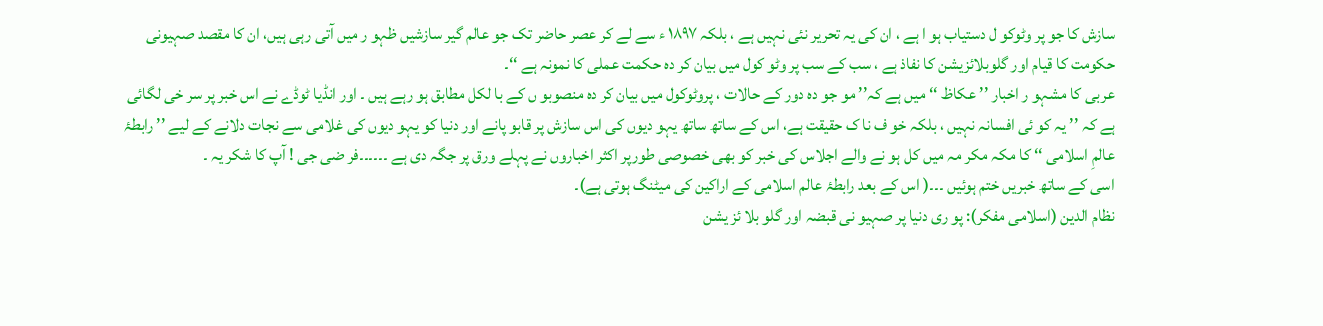سازش کا جو پر وٹوکو ل دستیاب ہو ا ہے ، ان کی یہ تحریر نئی نہیں ہے ، بلکہ ۱۸۹۷ ء سے لے کر عصر حاضر تک جو عالم گیر سازشیں ظہو ر میں آتی رہی ہیں، ان کا مقصد صہیونی حکومت کا قیام اور گلوبلائزیشن کا نفاذ ہے ، سب کے سب پر وٹو کول میں بیان کر دہ حکمت عملی کا نمونہ ہے ‘‘۔
عربی کا مشہو ر اخبار ’’ عکاظ ‘‘ میں ہے کہ’’ مو جو دہ دور کے حالات ، پروٹوکول میں بیان کر دہ منصوبو ں کے با لکل مطابق ہو رہے ہیں ۔ اور انڈیا ٹوڈے نے اس خبر پر سر خی لگائی ہے کہ ’’ یہ کو ئی افسانہ نہیں ، بلکہ خو ف نا ک حقیقت ہے، اس کے ساتھ ساتھ یہو دیوں کی اس سازش پر قابو پانے اور دنیا کو یہو دیوں کی غلامی سے نجات دلانے کے لیے ’’ رابطۂ عالمِ اسلامی ‘‘ کا مکہ مکر مہ میں کل ہو نے والے اجلاس کی خبر کو بھی خصوصی طورپر اکثر اخباروں نے پہلے ورق پر جگہ دی ہے ۔۔۔۔۔۔فر ضی جی ! آپ کا شکر یہ ۔
اسی کے ساتھ خبریں ختم ہوئیں ۔۔۔( اس کے بعد رابطۂ عالم اسلامی کے اراکین کی میٹنگ ہوتی ہے)۔
نظام الدین (اسلامی مفکر): پو ری دنیا پر صہیو نی قبضہ اور گلو بلا ئز یشن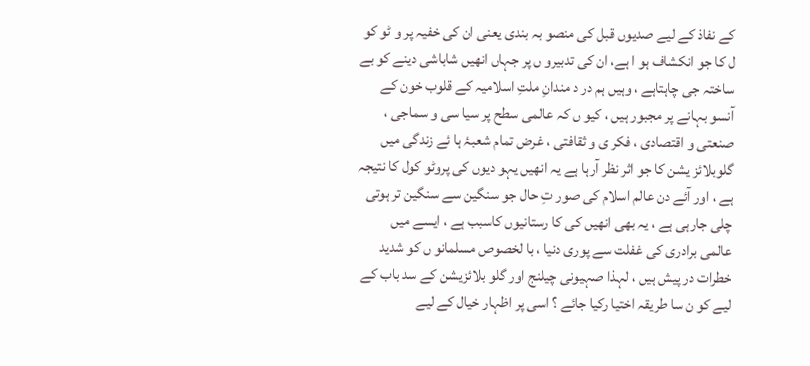کے نفاذ کے لیے صدیوں قبل کی منصو بہ بندی یعنی ان کی خفیہ پر و ٹو کو ل کا جو انکشاف ہو ا ہے، ان کی تدبیرو ں پر جہاں انھیں شاباشی دینے کو بے ساختہ جی چاہتاہے ، وہیں ہم در د مندانِ ملتِ اسلامیہ کے قلوب خون کے آنسو بہانے پر مجبور ہیں ، کیو ں کہ عالمی سطح پر سیا سی و سماجی ، صنعتی و اقتصادی ، فکر ی و ثقافتی ، غرض تمام شعبۂ ہا ئے زندگی میں گلوبلائز یشن کا جو اثر نظر آرہا ہے یہ انھیں یہو دیوں کی پروٹو کول کا نتیجہ ہے ، اور آئے دن عالم اسلام کی صور تِ حال جو سنگین سے سنگین تر ہوتی چلی جارہی ہے ، یہ بھی انھیں کی کا رستانیوں کاسبب ہے ، ایسے میں عالمی برادری کی غفلت سے پوری دنیا ، با لخصوص مسلمانو ں کو شدید خطرات در پیش ہیں ، لہذا صہیونی چیلنج اور گلو بلائزیشن کے سد باب کے لیے کو ن سا طریقہ اختیا رکیا جائے ؟ اسی پر اظہار خیال کے لیے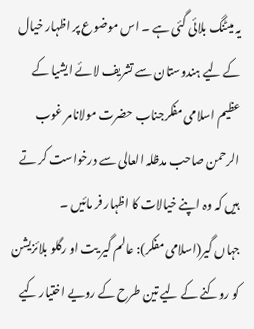یہ میٹنگ بلائی گئی ہے ۔ اس موضوع پر اظہار خیال کے لیے ہندوستان سے تشریف لائے ایشیا کے عظیم اسلامی مفکرجناب حضرت مولانامر غوب الرحمن صاحب مدظلہ العالی سے درخواست کر تے ہیں کہ وہ اپنے خیالات کا اظہار فر مائیں ۔
جہاں گیر(اسلامی مفکر): عالم گیر یت او رگلو بلائزیشن کو روکنے کے لیے تین طرح کے رویے اختیار کیے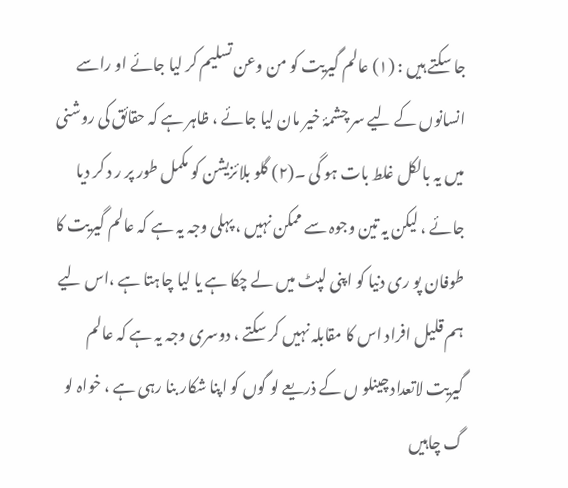جا سکتے ہیں : (۱) عالم گیریت کو من وعن تسلیم کر لیا جائے او راسے انسانوں کے لیے سر چشمۂ خیر مان لیا جائے ، ظاہر ہے کہ حقائق کی روشنی میں یہ بالکل غلط بات ہو گی ۔(۲) گلو بلائزیشن کو مکمل طور پر ر د کر دیا جائے ، لیکن یہ تین وجوہ سے ممکن نہیں ، پہلی وجہ یہ ہے کہ عالم گیریت کا طوفان پو ری دنیا کو اپنی لپٹ میں لے چکا ہے یا لیا چاہتا ہے ،اس لیے ہم قلیل افراد اس کا مقابلہ نہیں کر سکتے ، دوسری وجہ یہ ہے کہ عالم گیریت لاتعداد چینلو ں کے ذریعے لو گوں کو اپنا شکار بنا رہی ہے ، خواہ لو گ چاہیں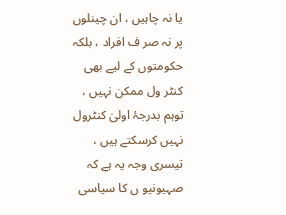یا نہ چاہیں ، ان چینلوں پر نہ صر ف افراد ، بلکہ حکومتوں کے لیے بھی کنٹر ول ممکن نہیں ، توہم بدرجۂ اولیٰ کنٹرول نہیں کرسکتے ہیں ، تیسری وجہ یہ ہے کہ صہیونیو ں کا سیاسی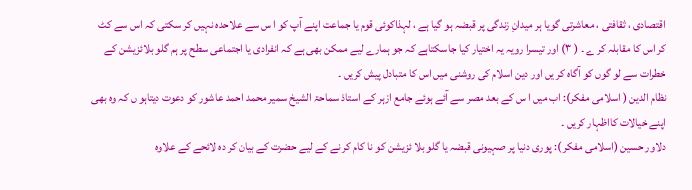اقتصادی ، ثقافتی ، معاشرتی گویا ہر میدانِ زندگی پر قبضہ ہو گیا ہے ، لہذاکوئی قوم یا جماعت اپنے آپ کو ا س سے علاحدہ نہیں کر سکتی کہ اس سے کٹ کر اس کا مقابلہ کر ے ۔ ( ۳) اور تیسرا رویہ یہ اختیار کیا جاسکتاہے کہ جو ہمارے لیے ممکن بھی ہے کہ انفرادی یا اجتماعی سطح پر ہم گلو بلائزیشن کے خطرات سے لو گوں کو آگاہ کر یں اور دین اسلام کی روشنی میں اس کا متبادل پیش کریں ۔
نظام الدین ( اسلامی مفکر): اب میں ا س کے بعد مصر سے آئے ہوئے جامع ازہر کے استاذ سماحۃ الشیخ سمیر محمد احمد عاشور کو دعوت دیتاہو ں کہ وہ بھی اپنے خیالات کااظہار کریں ۔
دلاور حسین (اسلامی مفکر ): پوری دنیا پر صہیونی قبضہ یا گلو بلا ئزیشن کو نا کام کر نے کے لیے حضرت کے بیان کر دہ لائحے کے علاوہ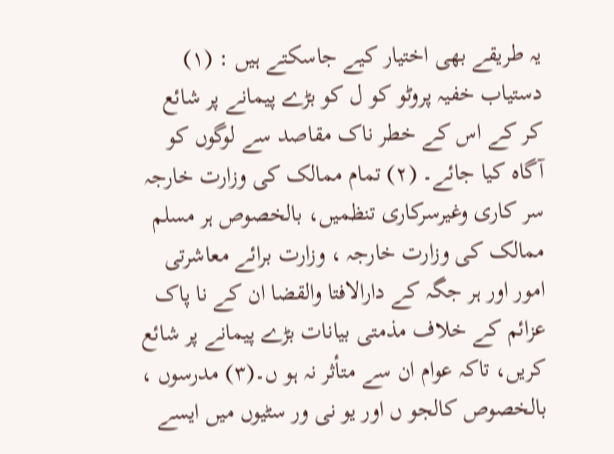یہ طریقے بھی اختیار کیے جاسکتے ہیں : (۱) دستیاب خفیہ پروٹو کو ل کو بڑے پیمانے پر شائع کر کے اس کے خطر ناک مقاصد سے لوگوں کو آگاہ کیا جائے۔ (۲) تمام ممالک کی وزارت خارجہ سر کاری وغیرسرکاری تنظمیں، بالخصوص ہر مسلم ممالک کی وزارت خارجہ ، وزارت برائے معاشرتی امور اور ہر جگہ کے دارالافتا والقضا ان کے نا پاک عزائم کے خلاف مذمتی بیانات بڑے پیمانے پر شائع کریں، تاکہ عوام ان سے متأثر نہ ہو ں۔(۳) مدرسوں ، بالخصوص کالجو ں اور یو نی ور سٹیوں میں ایسے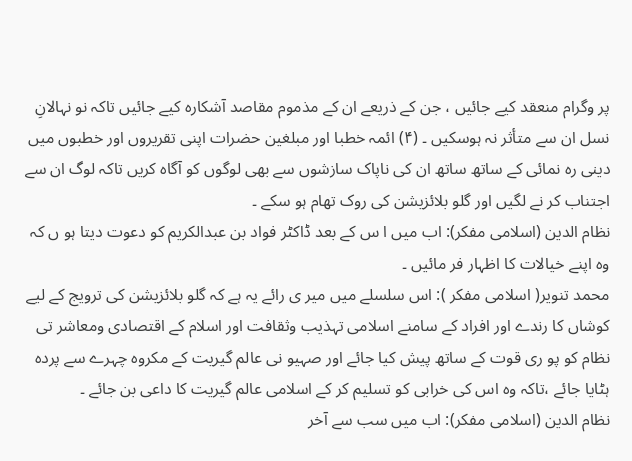پر وگرام منعقد کیے جائیں ، جن کے ذریعے ان کے مذموم مقاصد آشکارہ کیے جائیں تاکہ نو نہالانِ نسل ان سے متأثر نہ ہوسکیں ۔ (۴) ائمہ خطبا اور مبلغین حضرات اپنی تقریروں اور خطبوں میں دینی رہ نمائی کے ساتھ ساتھ ان کی ناپاک سازشوں سے بھی لوگوں کو آگاہ کریں تاکہ لوگ ان سے اجتناب کر نے لگیں اور گلو بلائزیشن کی روک تھام ہو سکے ۔
نظام الدین (اسلامی مفکر): اب میں ا س کے بعد ڈاکٹر فواد بن عبدالکریم کو دعوت دیتا ہو ں کہ وہ اپنے خیالات کا اظہار فر مائیں ۔
محمد تنویر( اسلامی مفکر ): اس سلسلے میں میر ی رائے یہ ہے کہ گلو بلائزیشن کی ترویج کے لیے کوشاں کا رندے اور افراد کے سامنے اسلامی تہذیب وثقافت اور اسلام کے اقتصادی ومعاشر تی نظام کو پو ری قوت کے ساتھ پیش کیا جائے اور صہیو نی عالم گیریت کے مکروہ چہرے سے پردہ ہٹایا جائے ،تاکہ وہ اس کی خرابی کو تسلیم کر کے اسلامی عالم گیریت کا داعی بن جائے ۔
نظام الدین (اسلامی مفکر): اب میں سب سے آخر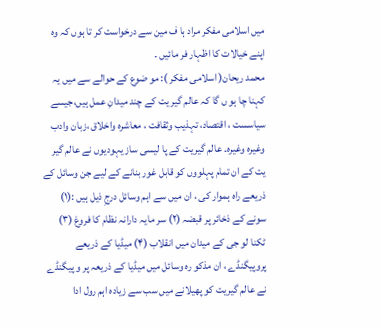میں اسلامی مفکر مراد ہا ف مین سے درخواست کر تا ہوں کہ وہ اپنے خیالات کا اظہار فر مائیں ۔
محمد ریحان( اسلامی مفکر ): مو ضوع کے حوالے سے میں یہ کہنا چا ہو ں گا کہ عالم گیر یت کے چند میدانِ عمل ہیں،جیسے سیاسست ، اقتصاد، تہذیب وثقافت ، معاشرہ واخلاق ،زبان وادب وغیرہ وغیرہ۔ عالم گیریت کے پا لیسی ساز یہودیوں نے عالم گیر یت کے ان تمام پہلووں کو قابل غور بنانے کے لیے جن وسائل کے ذریعے راہ ہموار کی ، ان میں سے اہم وسائل درجِ ذیل ہیں :(۱) سونے کے ذخائر پر قبضہ (۲) سر مایہ دارانہ نظام کا فروغ (۳) ٹکنا لو جی کے میدان میں انقلاب (۴) میڈیا کے ذریعے پروپیگنڈے ، ان مذکو رہ وسائل میں میڈیا کے ذریعہ پر و پیگنڈے نے عالم گیریت کو پھیلانے میں سب سے زیادہ اہم رول ادا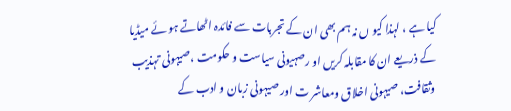کیا ہے ، لہذا کیو ں نہ ہم بھی ان کے تجربات سے فائدہ اٹھاتے ہو ئے میڈیا کے ذریعے ان کا مقابلہ کریں او رصہیونی سیاست و حکومت ،صیہونی تہذیب وثقافت، صیہونی اخلاق ومعاشر ت اور صیہونی زبان و ادب کے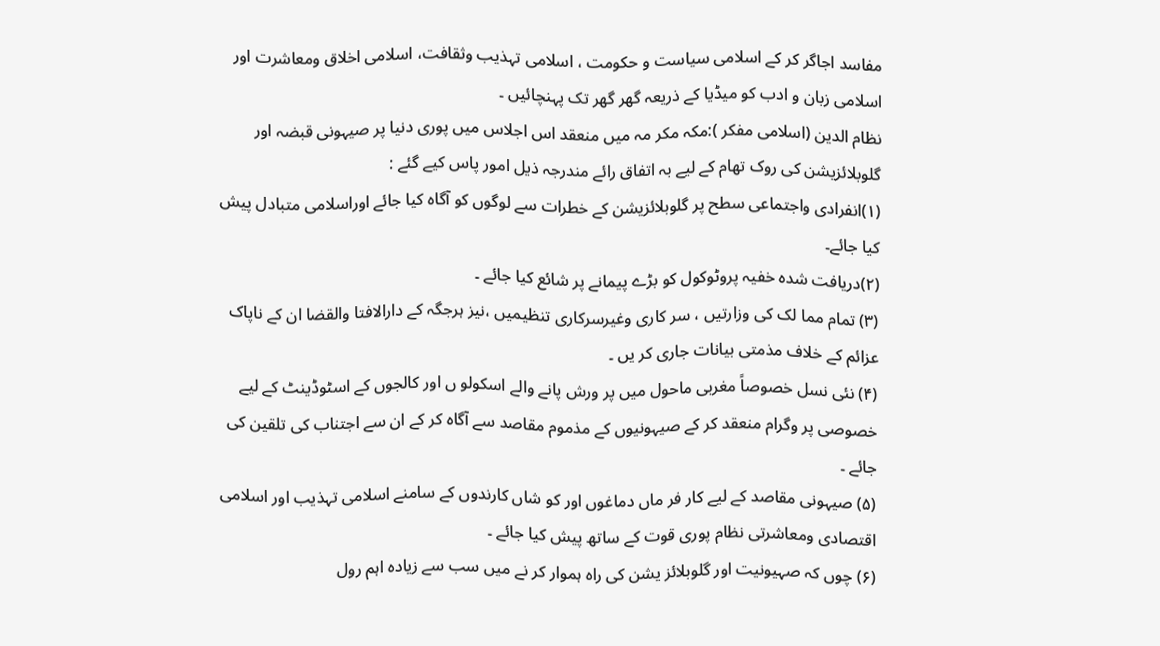مفاسد اجاگر کر کے اسلامی سیاست و حکومت ، اسلامی تہذیب وثقافت، اسلامی اخلاق ومعاشرت اور اسلامی زبان و ادب کو میڈیا کے ذریعہ گھر گھر تک پہنچائیں ۔
نظام الدین (اسلامی مفکر ):مکہ مکر مہ میں منعقد اس اجلاس میں پوری دنیا پر صیہونی قبضہ اور گلوبلائزیشن کی روک تھام کے لیے بہ اتفاق رائے مندرجہ ذیل امور پاس کیے گئے :
(۱)انفرادی واجتماعی سطح پر گلوبلائزیشن کے خطرات سے لوگوں کو آگاہ کیا جائے اوراسلامی متبادل پیش کیا جائے۔
(۲)دریافت شدہ خفیہ پروٹوکول کو بڑے پیمانے پر شائع کیا جائے ۔
(۳) تمام مما لک کی وزارتیں ، سر کاری وغیرسرکاری تنظیمیں ،نیز ہرجگہ کے دارالافتا والقضا ان کے ناپاک عزائم کے خلاف مذمتی بیانات جاری کر یں ۔
(۴) نئی نسل خصوصاً مغربی ماحول میں پر ورش پانے والے اسکولو ں اور کالجوں کے اسٹوڈینٹ کے لیے خصوصی پر وگرام منعقد کر کے صیہونیوں کے مذموم مقاصد سے آگاہ کر کے ان سے اجتناب کی تلقین کی جائے ۔
(۵) صیہونی مقاصد کے لیے کار فر ماں دماغوں اور کو شاں کارندوں کے سامنے اسلامی تہذیب اور اسلامی اقتصادی ومعاشرتی نظام پوری قوت کے ساتھ پیش کیا جائے ۔
(۶) چوں کہ صہیونیت اور گلوبلائز یشن کی راہ ہموار کر نے میں سب سے زیادہ اہم رول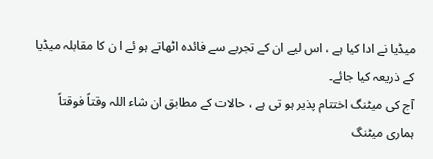میڈیا نے ادا کیا ہے ، اس لیے ان کے تجربے سے فائدہ اٹھاتے ہو ئے ا ن کا مقابلہ میڈیا کے ذریعہ کیا جائے۔
آج کی میٹنگ اختتام پذیر ہو تی ہے ، حالات کے مطابق ان شاء اللہ وقتاً فوقتاً ہماری میٹنگ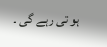ہو تی رہے گی ۔